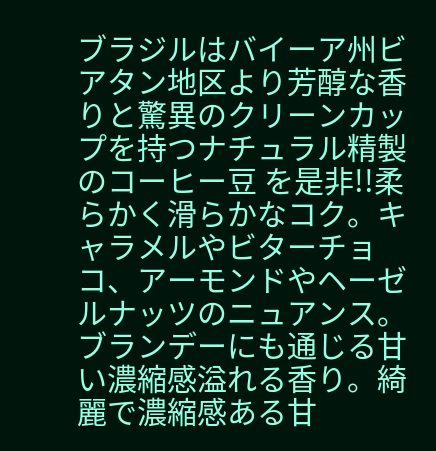ブラジルはバイーア州ビアタン地区より芳醇な香りと驚異のクリーンカップを持つナチュラル精製のコーヒー豆 を是非!!柔らかく滑らかなコク。キャラメルやビターチョコ、アーモンドやヘーゼルナッツのニュアンス。ブランデーにも通じる甘い濃縮感溢れる香り。綺麗で濃縮感ある甘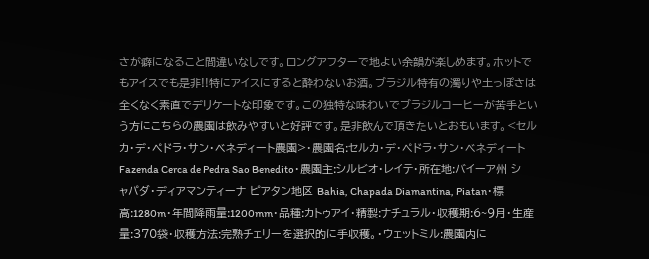さが癖になること間違いなしです。ロングアフターで地よい余韻が楽しめます。ホットでもアイスでも是非!!特にアイスにすると酔わないお酒。ブラジル特有の濁りや土っぽさは全くなく素直でデリケートな印象です。この独特な味わいでブラジルコーヒーが苦手という方にこちらの農園は飲みやすいと好評です。是非飲んで頂きたいとおもいます。<セルカ・デ・ペドラ・サン・ベネディート農園>・農園名:セルカ・デ・ペドラ・サン・ベネディート Fazenda Cerca de Pedra Sao Benedito・農園主:シルビオ・レイテ・所在地:バイーア州 シャパダ・ディアマンティーナ ピアタン地区 Bahia, Chapada Diamantina, Piatan・標高:1280m・年間降雨量:1200mm・品種:カトゥアイ・精製:ナチュラル・収穫期:6~9月・生産量:370袋・収穫方法:完熟チェリーを選択的に手収穫。・ウェットミル:農園内に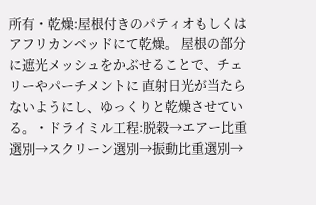所有・乾燥:屋根付きのパティオもしくはアフリカンベッドにて乾燥。 屋根の部分に遮光メッシュをかぶせることで、チェリーやパーチメントに 直射日光が当たらないようにし、ゆっくりと乾燥させている。・ドライミル工程:脱穀→エアー比重選別→スクリーン選別→振動比重選別→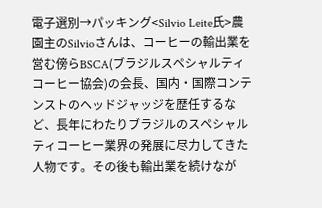電子選別→パッキング<Silvio Leite氏>農園主のSilvioさんは、コーヒーの輸出業を営む傍らBSCA(ブラジルスペシャルティコーヒー協会)の会長、国内・国際コンテンストのヘッドジャッジを歴任するなど、長年にわたりブラジルのスペシャルティコーヒー業界の発展に尽力してきた人物です。その後も輸出業を続けなが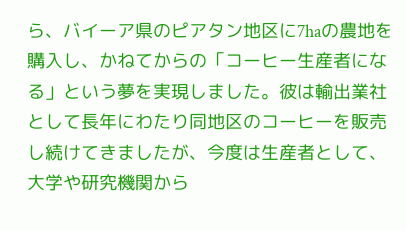ら、バイーア県のピアタン地区に7haの農地を購入し、かねてからの「コーヒー生産者になる」という夢を実現しました。彼は輸出業社として長年にわたり同地区のコーヒーを販売し続けてきましたが、今度は生産者として、大学や研究機関から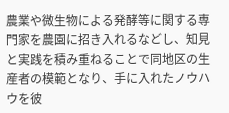農業や微生物による発酵等に関する専門家を農園に招き入れるなどし、知見と実践を積み重ねることで同地区の生産者の模範となり、手に入れたノウハウを彼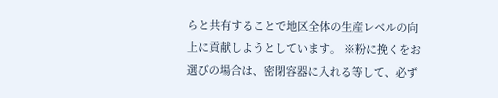らと共有することで地区全体の生産レベルの向上に貢献しようとしています。 ※粉に挽くをお選びの場合は、密閉容器に入れる等して、必ず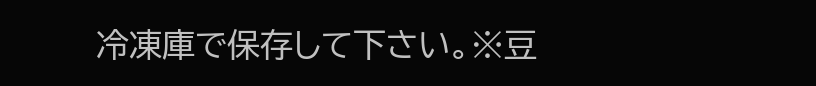冷凍庫で保存して下さい。※豆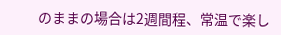のままの場合は2週間程、常温で楽し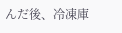んだ後、冷凍庫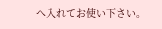へ入れてお使い下さい。